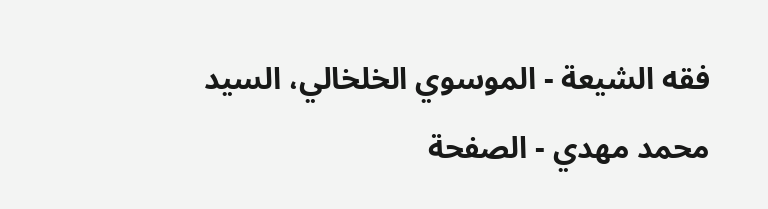فقه الشيعة - الموسوي الخلخالي، السيد محمد مهدي - الصفحة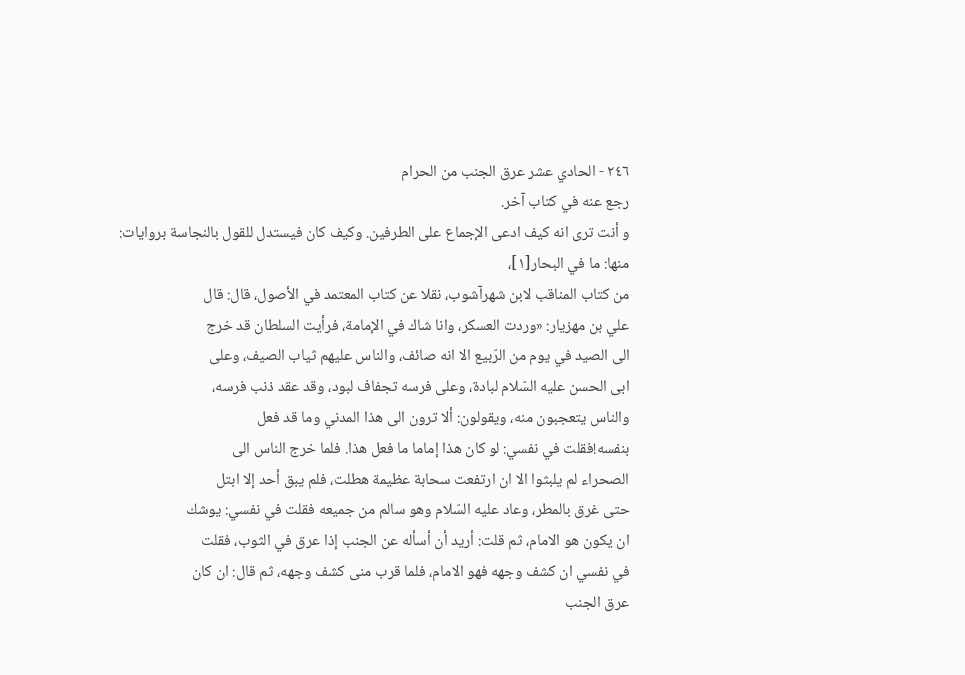٢٤٦ - الحادي عشر عرق الجنب من الحرام
رجع عنه في كتاب آخر.
و أنت ترى انه كيف ادعى الإجماع على الطرفين. وكيف كان فيستدل للقول بالنجاسة بروايات: منها: ما في البحار[١]،
من كتاب المناقب لابن شهرآشوب، نقلا عن كتاب المعتمد في الأصول، قال: قال
علي بن مهزيار: «وردت العسكر، وانا شاك في الإمامة، فرأيت السلطان قد خرج
الى الصيد في يوم من الرّبيع الا انه صائف، والناس عليهم ثياب الصيف، وعلى
ابى الحسن عليه السّلام لبادة، وعلى فرسه تجفاف لبود، وقد عقد ذنب فرسه،
والناس يتعجبون منه، ويقولون: ألا ترون الى هذا المدني وما قد فعل
بنفسه!فقلت في نفسي: لو كان هذا إماما ما فعل هذا. فلما خرج الناس الى
الصحراء لم يلبثوا الا ان ارتفعت سحابة عظيمة هطلت، فلم يبق أحد إلا ابتل
حتى غرق بالمطر، وعاد عليه السّلام وهو سالم من جميعه فقلت في نفسي: يوشك
ان يكون هو الامام، ثم قلت: أريد أن أسأله عن الجنب إذا عرق في الثوب، فقلت
في نفسي ان كشف وجهه فهو الامام، فلما قرب منى كشف وجهه، ثم قال: ان كان
عرق الجنب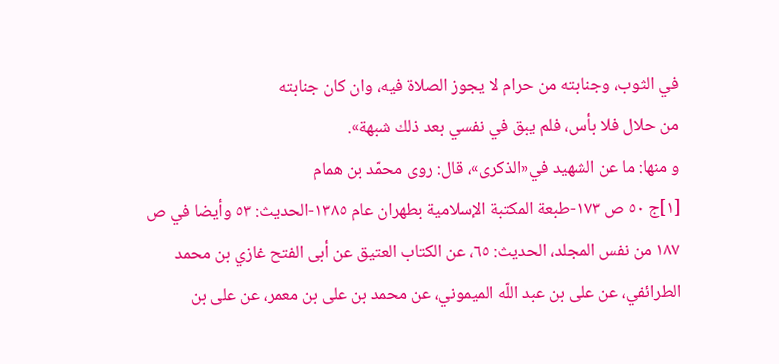في الثوب، وجنابته من حرام لا يجوز الصلاة فيه، وان كان جنابته
من حلال فلا بأس، فلم يبق في نفسي بعد ذلك شبهة».
و منها: ما عن الشهيد في«الذكرى»، قال: روى محمّد بن همام
[١]ج ٥٠ ص ١٧٣-طبعة المكتبة الإسلامية بطهران عام ١٣٨٥-الحديث: ٥٣ وأيضا في ص ١٨٧ من نفس المجلد، الحديث: ٦٥، عن الكتاب العتيق عن أبى الفتح غازي بن محمد الطرائفي، عن على بن عبد اللّه الميموني، عن محمد بن على بن معمر، عن على بن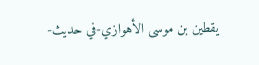يقطين بن موسى الأهوازي-في حديث-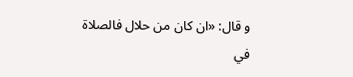و قال: «ان كان من حلال فالصلاة في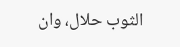الثوب حلال، وان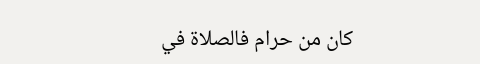كان من حرام فالصلاة في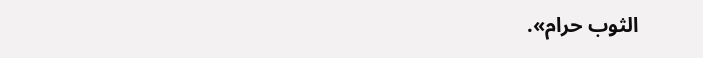الثوب حرام».